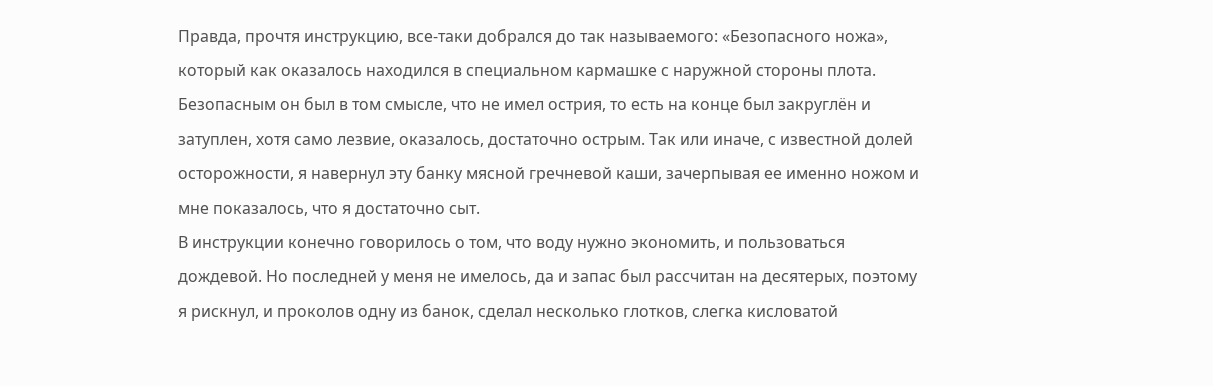Правда, прочтя инструкцию, все-таки добрался до так называемого: «Безопасного ножа», который как оказалось находился в специальном кармашке с наружной стороны плота. Безопасным он был в том смысле, что не имел острия, то есть на конце был закруглён и затуплен, хотя само лезвие, оказалось, достаточно острым. Так или иначе, с известной долей осторожности, я навернул эту банку мясной гречневой каши, зачерпывая ее именно ножом и мне показалось, что я достаточно сыт.
В инструкции конечно говорилось о том, что воду нужно экономить, и пользоваться дождевой. Но последней у меня не имелось, да и запас был рассчитан на десятерых, поэтому я рискнул, и проколов одну из банок, сделал несколько глотков, слегка кисловатой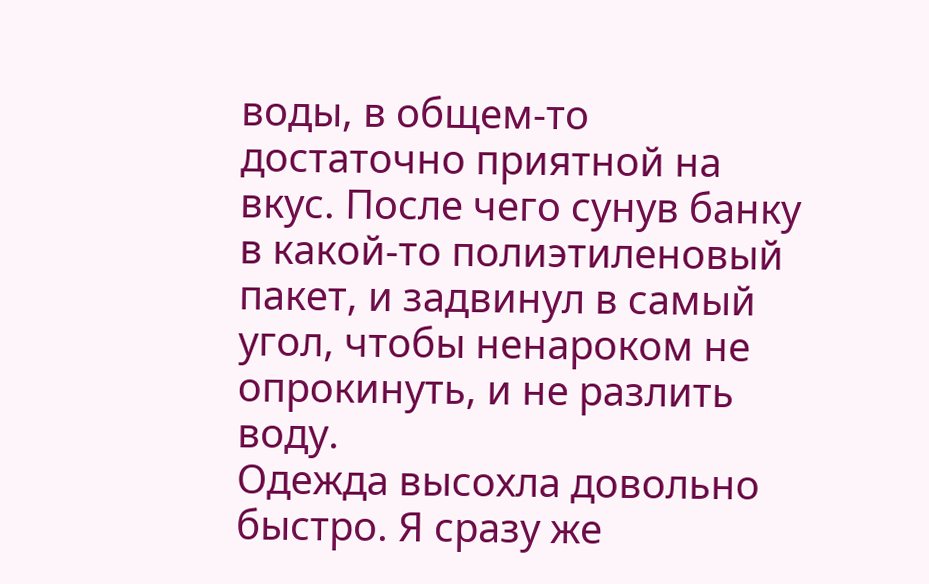воды, в общем-то достаточно приятной на вкус. После чего сунув банку в какой-то полиэтиленовый пакет, и задвинул в самый угол, чтобы ненароком не опрокинуть, и не разлить воду.
Одежда высохла довольно быстро. Я сразу же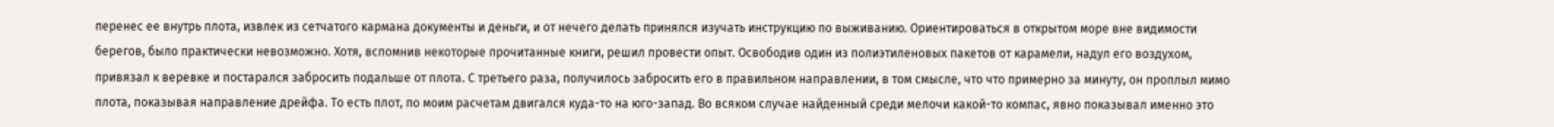перенес ее внутрь плота, извлек из сетчатого кармана документы и деньги, и от нечего делать принялся изучать инструкцию по выживанию. Ориентироваться в открытом море вне видимости берегов, было практически невозможно. Хотя, вспомнив некоторые прочитанные книги, решил провести опыт. Освободив один из полиэтиленовых пакетов от карамели, надул его воздухом, привязал к веревке и постарался забросить подальше от плота. С третьего раза, получилось забросить его в правильном направлении, в том смысле, что что примерно за минуту, он проплыл мимо плота, показывая направление дрейфа. То есть плот, по моим расчетам двигался куда-то на юго-запад. Во всяком случае найденный среди мелочи какой-то компас, явно показывал именно это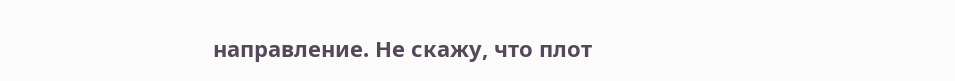направление. Не скажу, что плот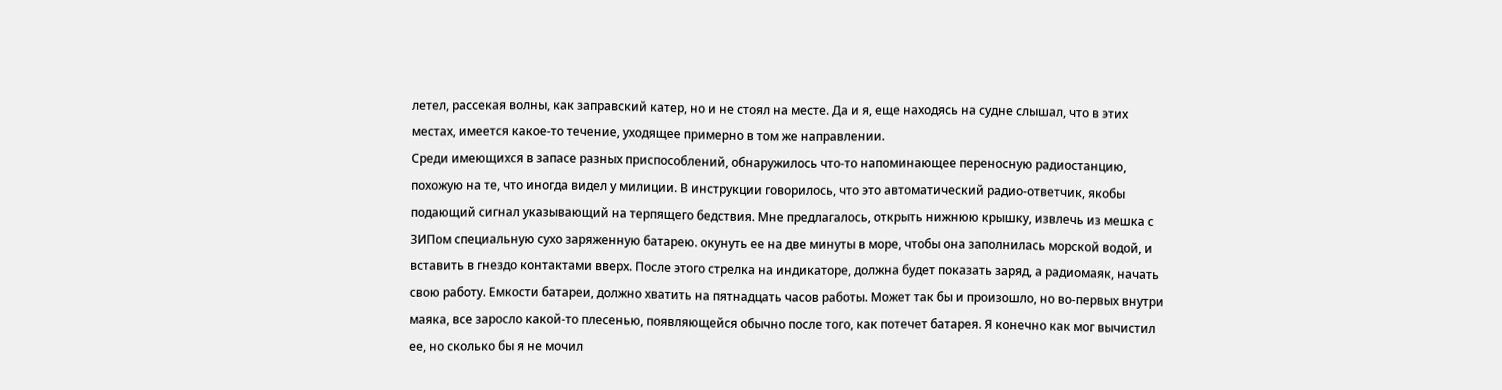летел, рассекая волны, как заправский катер, но и не стоял на месте. Да и я, еще находясь на судне слышал, что в этих местах, имеется какое-то течение, уходящее примерно в том же направлении.
Среди имеющихся в запасе разных приспособлений, обнаружилось что-то напоминающее переносную радиостанцию, похожую на те, что иногда видел у милиции. В инструкции говорилось, что это автоматический радио-ответчик, якобы подающий сигнал указывающий на терпящего бедствия. Мне предлагалось, открыть нижнюю крышку, извлечь из мешка с ЗИПом специальную сухо заряженную батарею. окунуть ее на две минуты в море, чтобы она заполнилась морской водой, и вставить в гнездо контактами вверх. После этого стрелка на индикаторе, должна будет показать заряд, а радиомаяк, начать свою работу. Емкости батареи, должно хватить на пятнадцать часов работы. Может так бы и произошло, но во-первых внутри маяка, все заросло какой-то плесенью, появляющейся обычно после того, как потечет батарея. Я конечно как мог вычистил ее, но сколько бы я не мочил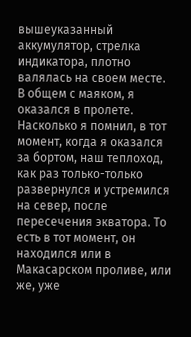вышеуказанный аккумулятор, стрелка индикатора, плотно валялась на своем месте. В общем с маяком, я оказался в пролете.
Насколько я помнил, в тот момент, когда я оказался за бортом, наш теплоход, как раз только-только развернулся и устремился на север, после пересечения экватора. То есть в тот момент, он находился или в Макасарском проливе, или же, уже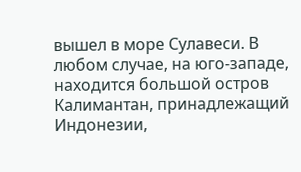вышел в море Сулавеси. В любом случае, на юго-западе, находится большой остров Калимантан, принадлежащий Индонезии,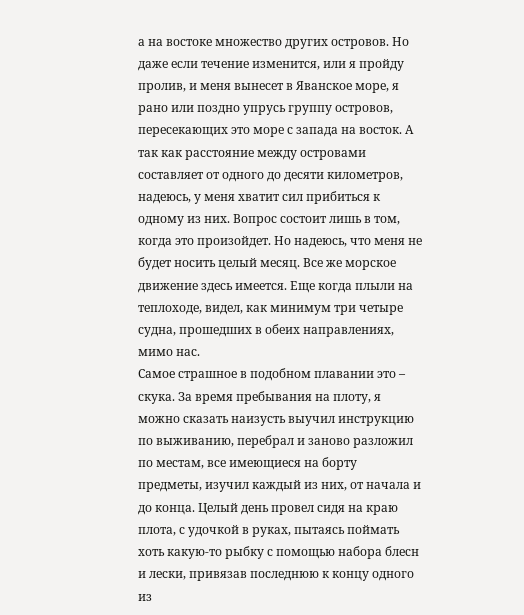а на востоке множество других островов. Но даже если течение изменится, или я пройду пролив, и меня вынесет в Яванское море, я рано или поздно упрусь группу островов, пересекающих это море с запада на восток. А так как расстояние между островами составляет от одного до десяти километров, надеюсь, у меня хватит сил прибиться к одному из них. Вопрос состоит лишь в том, когда это произойдет. Но надеюсь, что меня не будет носить целый месяц. Все же морское движение здесь имеется. Еще когда плыли на теплоходе, видел, как минимум три четыре судна, прошедших в обеих направлениях, мимо нас.
Самое страшное в подобном плавании это – скука. За время пребывания на плоту, я можно сказать наизусть выучил инструкцию по выживанию, перебрал и заново разложил по местам, все имеющиеся на борту предметы, изучил каждый из них, от начала и до конца. Целый день провел сидя на краю плота, с удочкой в руках, пытаясь поймать хоть какую-то рыбку с помощью набора блесн и лески, привязав последнюю к концу одного из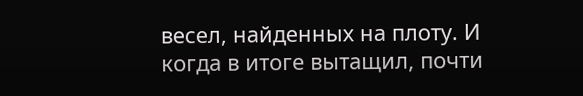весел, найденных на плоту. И когда в итоге вытащил, почти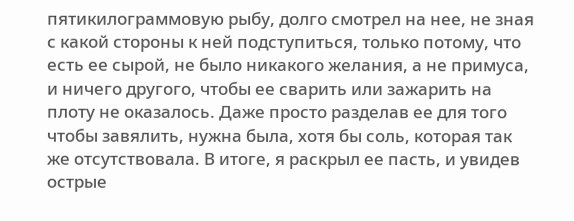пятикилограммовую рыбу, долго смотрел на нее, не зная с какой стороны к ней подступиться, только потому, что есть ее сырой, не было никакого желания, а не примуса, и ничего другого, чтобы ее сварить или зажарить на плоту не оказалось. Даже просто разделав ее для того чтобы завялить, нужна была, хотя бы соль, которая так же отсутствовала. В итоге, я раскрыл ее пасть, и увидев острые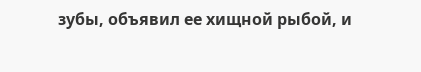зубы, объявил ее хищной рыбой, и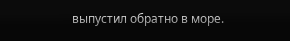выпустил обратно в море.